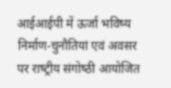आईआईपी में ऊर्जा भविष्‍य निर्माण-चुनौतियां एवं अवसर पर राष्‍ट्रीय संगोष्‍ठी आयोजित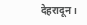देहरादून।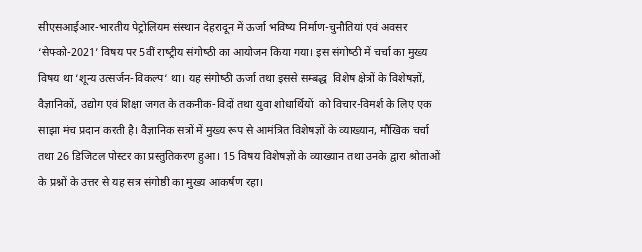सीएसआईआर-भारतीय पेट्रोलियम संस्‍थान देहरादून में ऊर्जा भविष्‍य निर्माण-चुनौतियां एवं अवसर ‘सेफ्को-2021’ विषय पर 5वीं राष्‍ट्रीय संगोष्‍ठी का आयोजन किया गया। इस संगोष्‍ठी में चर्चा का मुख्य विषय था ‘शून्‍य उत्‍सर्जन-विकल्‍प‘ था। यह संगोष्‍ठी ऊर्जा तथा इससे सम्बद्ध  विशेष क्षेत्रों के विशेषज्ञों, वैज्ञानिकों, उद्योग एवं शिक्षा जगत के तकनीक-विदों तथा युवा शोधार्थियों  को विचार-विमर्श के लिए एक साझा मंच प्रदान करती है। वैज्ञानिक सत्रों में मुख्‍य रूप से आमंत्रित विशेषज्ञों के व्‍याख्‍यान, मौखिक चर्चा तथा 26 डिजिटल पोस्‍टर का प्रस्‍तुतिकरण हुआ। 15 विषय विशेषज्ञों के व्याख्यान तथा उनके द्वारा श्रोताओं के प्रश्नों के उत्तर से यह सत्र संगोष्ठी का मुख्य आकर्षण रहा।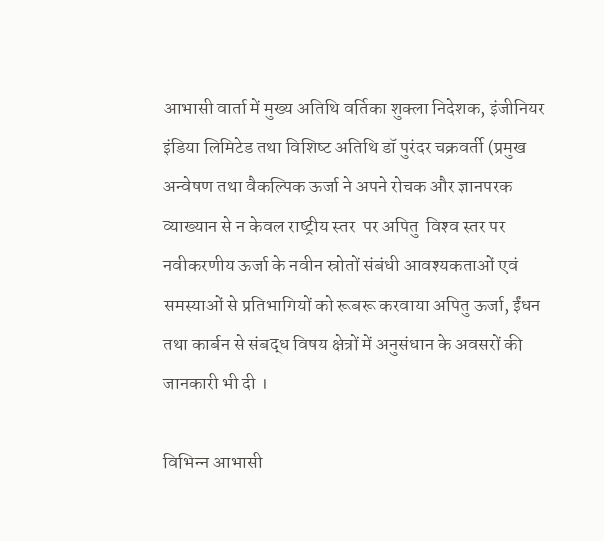आभासी वार्ता में मुख्‍य अतिथि वर्तिका शुक्‍ला निदेशक, इंजीनियर इंडिया लिमिटेड तथा विशिष्‍ट अतिथि डॉ पुरंदर चक्रवर्ती (प्रमुख अन्‍वेषण तथा वैकल्पिक ऊर्जा ने अपने रोचक और ज्ञानपरक व्‍याख्‍यान से न केवल राष्‍ट्रीय स्तर  पर अपितु  विश्‍व स्‍तर पर नवीकरणीय ऊर्जा के नवीन स्रोतों संबंधी आवश्‍यकताओं एवं समस्‍याओं से प्रतिभागियों को रूबरू करवाया अपितु ऊर्जा, ईंधन तथा कार्बन से संबद्ध विषय क्षेत्रों में अनुसंधान के अवसरों की जानकारी भी दी ।

विभिन्‍न आभासी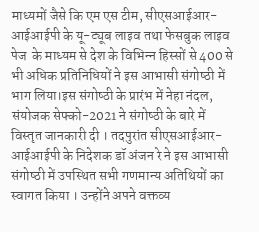माध्‍यमों जैसे कि एम एस टीम, सीएसआईआर-आईआईपी के यू-ट्यूब लाइव तथा फेसबुक लाइव  पेज  के माध्‍यम से देश के विभिन्‍न हिस्‍सों से 400 से भी अधिक प्रतिनिधियों ने इस आभासी संगोष्‍ठी में भाग लिया।इस संगोष्‍ठी के प्रारंभ में नेहा नंदल, संयोजक सेफ्को-2021 ने संगोष्‍ठी के बारे में विस्‍तृत जानकारी दी । तदपुरांत सीएसआईआर-आईआईपी के निदेशक डॉ अंजन रे ने इस आभासी संगोष्‍ठी में उपस्थित सभी गणमान्‍य अतिथियों का स्‍वागत किया । उन्‍होंने अपने वक्तव्य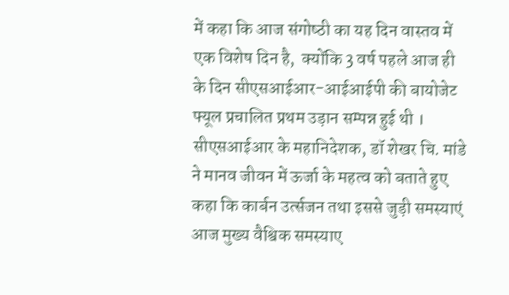में कहा कि आज संगोष्‍ठी का यह दिन वास्‍तव में एक विशेष दिन है,  क्‍योंकि 3 वर्ष पहले आज ही के दिन सीएसआईआर-आईआईपी की बायोजेट फ्यूल प्रचालित प्रथम उड़ान सम्पन्न हुई थी । सीएसआईआर के महानिदेशक, डॉ शेखर चि. मांडे ने मानव जीवन में ऊर्जा के महत्व को बताते हुए  कहा कि कार्बन उर्त्‍सजन तथा इससे जुड़ी समस्‍याएं आज मुख्य वैश्विक समस्याए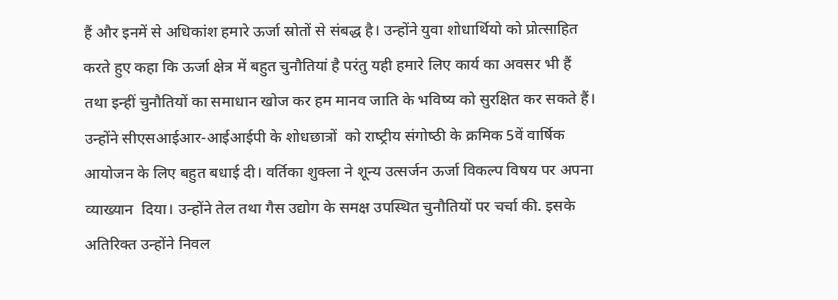हैं और इनमें से अधिकांश हमारे ऊर्जा स्रोतों से संबद्ध है। उन्होंने युवा शोधार्थियो को प्रोत्साहित करते हुए कहा कि ऊर्जा क्षेत्र में बहुत चुनौतियां है परंतु यही हमारे लिए कार्य का अवसर भी हैं तथा इन्‍हीं चुनौतियों का समाधान खोज कर हम मानव जाति के भविष्‍य को सुरक्षित कर सकते हैं। उन्‍होंने सीएसआईआर-आईआईपी के शोधछात्रों  को राष्‍ट्रीय संगोष्‍ठी के क्रमिक 5वें वार्षिक आयोजन के लिए बहुत बधाई दी। वर्तिका शुक्‍ला ने शून्‍य उत्‍सर्जन ऊर्जा विकल्‍प विषय पर अपना व्याख्यान  दिया। उन्‍होंने तेल तथा गैस उद्योग के समक्ष उपस्थित चुनौतियों पर चर्चा की. इसके अतिरिक्‍त उन्‍होंने निवल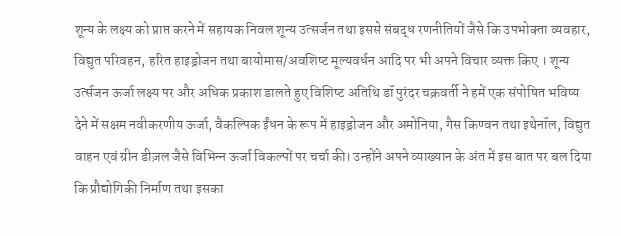शून्‍य के लक्ष्‍य को प्राप्त करने में सहायक निवल शून्‍य उत्‍सर्जन तथा इससे संबद्ध रणनीतियों जैसे कि उपभोक्‍ता व्‍यवहार,  विद्युत परिवहन, हरित हाइड्रोजन तथा बायोमास/अवशिष्‍ट मूल्यवर्धन आदि पर भी अपने विचार व्यक्त किए । शून्‍य उर्त्‍सजन ऊर्जा लक्ष्य पर और अधिक प्रकाश डालते हुए विशिष्‍ट अतिथि डॉ पुरंदर चक्रवर्ती ने हमें एक संपोषित भविष्‍य देने में सक्षम नवीकरणीय ऊर्जा, वैकल्पिक ईंधन के रूप में हाइड्रोजन और अमोनिया, गैस किण्वन तथा इथेनॉल, विद्युत वाहन एवं ग्रीन डीज़ल जैसे विभिन्‍न ऊर्जा विकल्‍पों पर चर्चा की। उन्‍होंने अपने व्‍याख्‍यान के अंत में इस बात पर बल दिया कि प्रौद्योगिकी निर्माण तथा इसका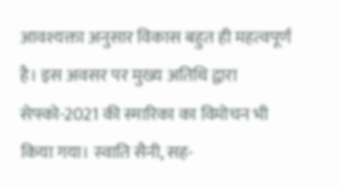आवश्यक्ता अनुसार विकास बहुत ही महत्‍वपूर्ण है। इस अवसर पर मुख्‍य अतिथि द्वारा सेफ्को-2021 की स्मारिका का विमोचन भी किया गया। स्‍वाति सैनी, सह-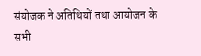संयोजक ने अति‍थियों तथा आयोजन के सभी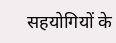सहयोगियों के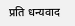प्रति धन्‍यवाद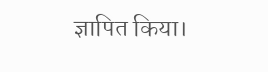ज्ञापित किया।